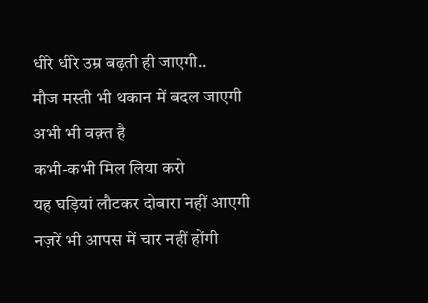धीरे धीरे उम्र बढ़ती ही जाएगी..
मौज मस्ती भी थकान में बदल जाएगी
अभी भी वक़्त है
कभी-कभी मिल लिया करो
यह घड़ियां लौटकर दोबारा नहीं आएगी
नज़रें भी आपस में चार नहीं होंगी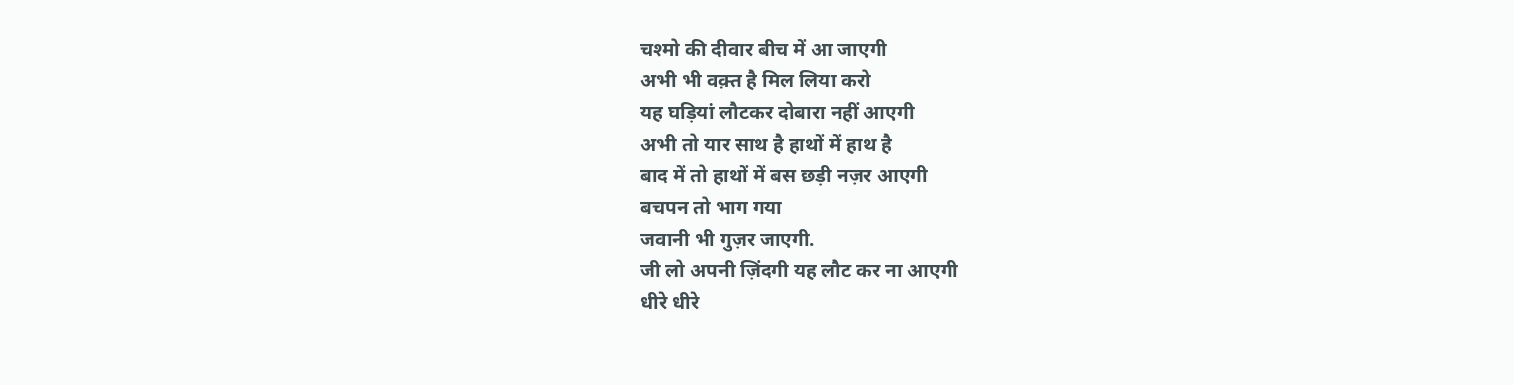चश्मो की दीवार बीच में आ जाएगी
अभी भी वक़्त है मिल लिया करो
यह घड़ियां लौटकर दोबारा नहीं आएगी
अभी तो यार साथ है हाथों में हाथ है
बाद में तो हाथों में बस छड़ी नज़र आएगी
बचपन तो भाग गया
जवानी भी गुज़र जाएगी.
जी लो अपनी ज़िंदगी यह लौट कर ना आएगी
धीरे धीरे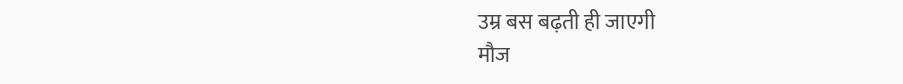उम्र बस बढ़ती ही जाएगी
मौज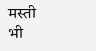मस्ती भी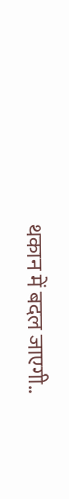थकान में बदल जाएगी..